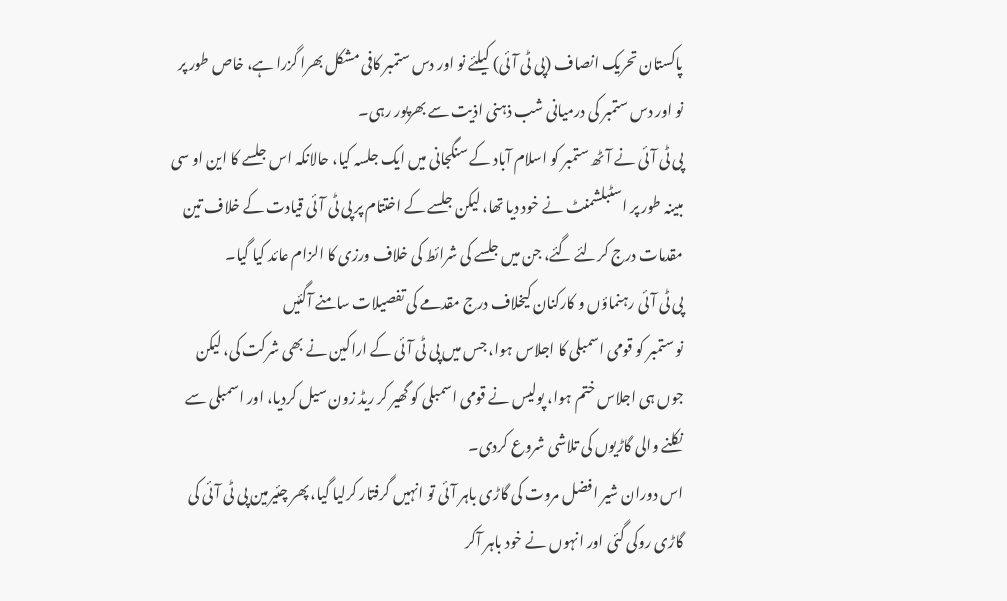پاکستان تحریک انصاف (پی ٹی آئی) کیلئے نو اور دس ستمبر کافی مشکل بھرا گزرا ہے، خاص طور پر نو اور دس ستمبر کی درمیانی شب ذہنی اذیت سے بھرپور رہی۔
پی ٹی آئی نے آٹھ ستمبر کو اسلام آباد کے سنگجانی میں ایک جلسہ کیا، حالانکہ اس جلسے کا این او سی مبینہ طور پر اسٹبلشمنٹ نے خود دیا تھا، لیکن جلسے کے اختتام پر پی ٹی آئی قیادت کے خلاف تین مقدمات درج کرلئے گئے، جن میں جلسے کی شرائط کی خلاف ورزی کا الزام عائد کیا گیا۔
پی ٹی آئی رہنماؤں و کارکنان کیخلاف درج مقدمے کی تفصیلات سامنے آگئیں
نو ستمبر کو قومی اسمبلی کا اجلاس ہوا، جس میں پی ٹی آئی کے اراکین نے بھی شرکت کی، لیکن جوں ہی اجلاس ختم ہوا، پولیس نے قومی اسمبلی کو گھیر کر ریڈ زون سیل کردیا، اور اسمبلی سے نکلنے والی گاڑیوں کی تلاشی شروع کردی۔
اس دوران شیر افضل مروت کی گاڑی باہر آئی تو انہیں گرفتار کرلیا گیا، پھر چئیرمین پی ٹی آئی کی گاڑی روکی گئی اور انہوں نے خود باہر آکر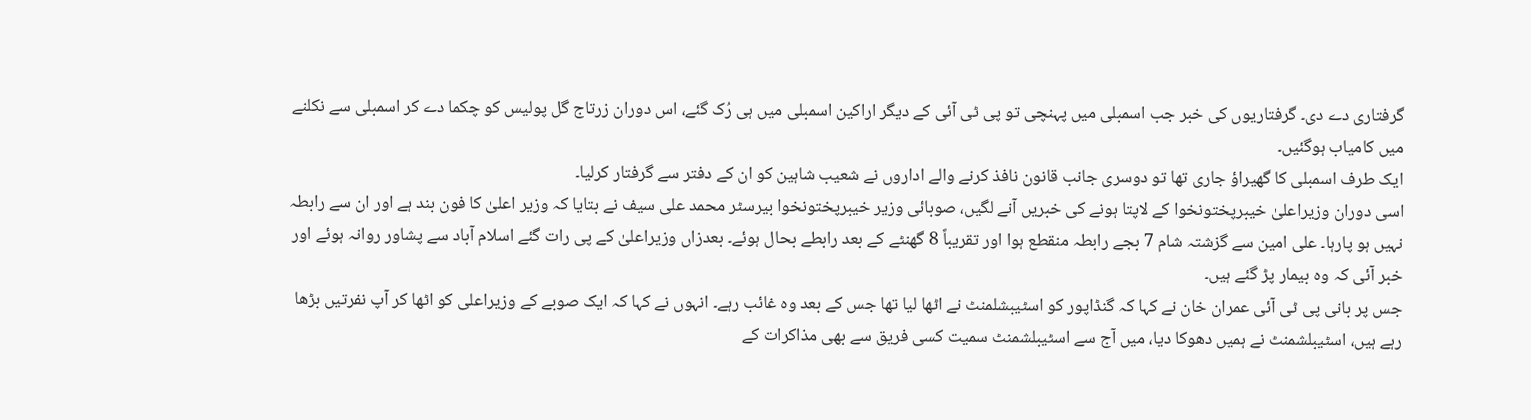گرفتاری دے دی۔ گرفتاریوں کی خبر جب اسمبلی میں پہنچی تو پی ٹی آئی کے دیگر اراکین اسمبلی میں ہی رُک گئے، اس دوران زرتاج گل پولیس کو چکما دے کر اسمبلی سے نکلنے میں کامیاب ہوگئیں۔
ایک طرف اسمبلی کا گھیراؤ جاری تھا تو دوسری جانب قانون نافذ کرنے والے اداروں نے شعیب شاہین کو ان کے دفتر سے گرفتار کرلیا۔
اسی دوران وزیراعلیٰ خیبرپختونخوا کے لاپتا ہونے کی خبریں آنے لگیں، صوبائی وزیر خیبرپختونخوا بیرسٹر محمد علی سیف نے بتایا کہ وزیر اعلیٰ کا فون بند ہے اور ان سے رابطہ نہیں ہو پارہا۔ علی امین سے گزشتہ شام 7 بجے رابطہ منقطع ہوا اور تقریباً 8 گھنٹے کے بعد رابطے بحال ہوئے۔ بعدزاں وزیراعلیٰ کے پی رات گئے اسلام آباد سے پشاور روانہ ہوئے اور خبر آئی کہ وہ بیمار پڑ گئے ہیں۔
جس پر بانی پی ٹی آئی عمران خان نے کہا کہ گنڈاپور کو اسٹیبشلمنٹ نے اٹھا لیا تھا جس کے بعد وہ غائب رہے۔ انہوں نے کہا کہ ایک صوبے کے وزیراعلی کو اٹھا کر آپ نفرتیں بڑھا رہے ہیں، اسٹیبلشمنٹ نے ہمیں دھوکا دیا، میں آج سے اسٹیبلشمنٹ سمیت کسی فریق سے بھی مذاکرات کے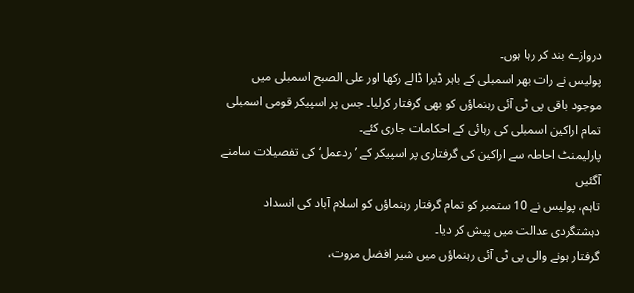دروازے بند کر رہا ہوں۔
پولیس نے رات بھر اسمبلی کے باہر ڈیرا ڈالے رکھا اور علی الصبح اسمبلی میں موجود باقی پی ٹی آئی رہنماؤں کو بھی گرفتار کرلیا۔ جس پر اسپیکر قومی اسمبلی تمام اراکین اسمبلی کی رہائی کے احکامات جاری کئے۔
پارلیمنٹ احاطہ سے اراکین کی گرفتاری پر اسپیکر کے ’ردعمل‘ کی تفصیلات سامنے آگئیں
تاہم، پولیس نے 10 ستمبر کو تمام گرفتار رہنماؤں کو اسلام آباد کی انسداد دہشتگردی عدالت میں پیش کر دیا۔
گرفتار ہونے والی پی ٹی آئی رہنماؤں میں شیر افضل مروت،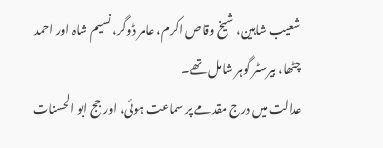شعیب شاہین، شیخ وقاص اکرم، عامر ڈوگر، نسیم شاہ اور احمد چٹھا، بیرسٹر گوہر شامل تھے۔
عدالت میں درج مقدمے پر سماعت ہوئی، اور جج ابو الحسنات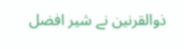ذوالقرنین نے شیر افضل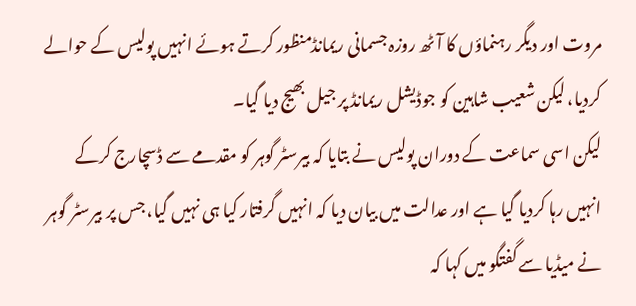مروت اور دیگر رہنماؤں کا آٹھ روزہ جسمانی ریمانڈمنظور کرتے ہوئے انہیں پولیس کے حوالے کردیا، لیکن شعیب شاہین کو جوڈیشل ریمانڈ پر جیل بھیج دیا گیا۔
لیکن اسی سماعت کے دوران پولیس نے بتایا کہ بیرسٹر گوہر کو مقدمے سے ڈسچارج کرکے انہیں رہا کردیا گیا ہے اور عدالت میں بیان دیا کہ انہیں گرفتار کیا ہی نہیں گیا، جس پر بیرسٹر گوہر نے میڈیا سے گفتگو میں کہا کہ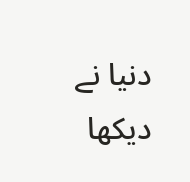دنیا نے دیکھا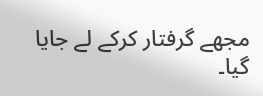مجھے گرفتار کرکے لے جایا گیا۔